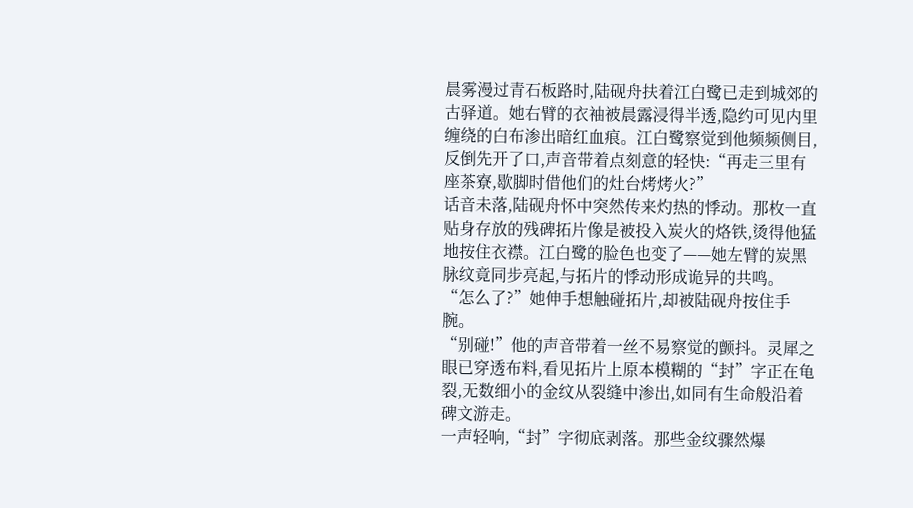晨雾漫过青石板路时,陆砚舟扶着江白鹭已走到城郊的古驿道。她右臂的衣袖被晨露浸得半透,隐约可见内里缠绕的白布渗出暗红血痕。江白鹭察觉到他频频侧目,反倒先开了口,声音带着点刻意的轻快:“再走三里有座茶寮,歇脚时借他们的灶台烤烤火?”
话音未落,陆砚舟怀中突然传来灼热的悸动。那枚一直贴身存放的残碑拓片像是被投入炭火的烙铁,烫得他猛地按住衣襟。江白鹭的脸色也变了——她左臂的炭黑脉纹竟同步亮起,与拓片的悸动形成诡异的共鸣。
“怎么了?”她伸手想触碰拓片,却被陆砚舟按住手腕。
“别碰!”他的声音带着一丝不易察觉的颤抖。灵犀之眼已穿透布料,看见拓片上原本模糊的“封”字正在龟裂,无数细小的金纹从裂缝中渗出,如同有生命般沿着碑文游走。
一声轻响,“封”字彻底剥落。那些金纹骤然爆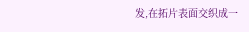发,在拓片表面交织成一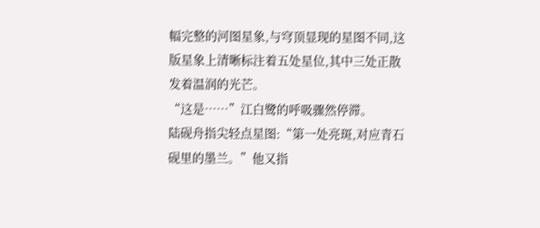幅完整的河图星象,与穹顶显现的星图不同,这版星象上清晰标注着五处星位,其中三处正散发着温润的光芒。
“这是……”江白鹭的呼吸骤然停滞。
陆砚舟指尖轻点星图:“第一处亮斑,对应青石砚里的墨兰。”他又指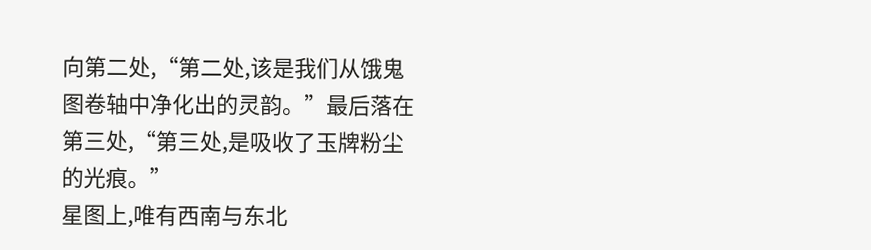向第二处,“第二处,该是我们从饿鬼图卷轴中净化出的灵韵。”最后落在第三处,“第三处,是吸收了玉牌粉尘的光痕。”
星图上,唯有西南与东北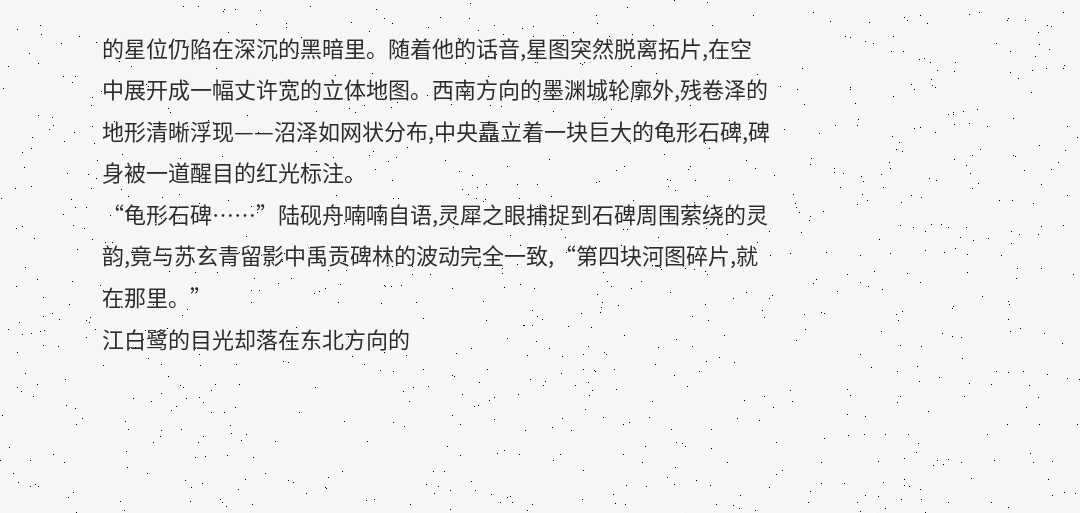的星位仍陷在深沉的黑暗里。随着他的话音,星图突然脱离拓片,在空中展开成一幅丈许宽的立体地图。西南方向的墨渊城轮廓外,残卷泽的地形清晰浮现——沼泽如网状分布,中央矗立着一块巨大的龟形石碑,碑身被一道醒目的红光标注。
“龟形石碑……”陆砚舟喃喃自语,灵犀之眼捕捉到石碑周围萦绕的灵韵,竟与苏玄青留影中禹贡碑林的波动完全一致,“第四块河图碎片,就在那里。”
江白鹭的目光却落在东北方向的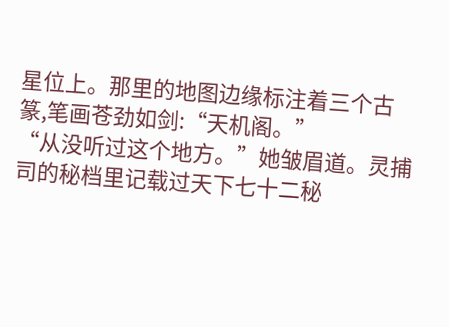星位上。那里的地图边缘标注着三个古篆,笔画苍劲如剑:“天机阁。”
“从没听过这个地方。”她皱眉道。灵捕司的秘档里记载过天下七十二秘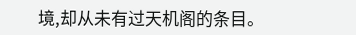境,却从未有过天机阁的条目。